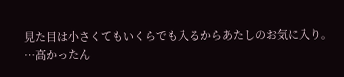見た目は小さくてもいくらでも入るからあたしのお気に入り。
…高かったん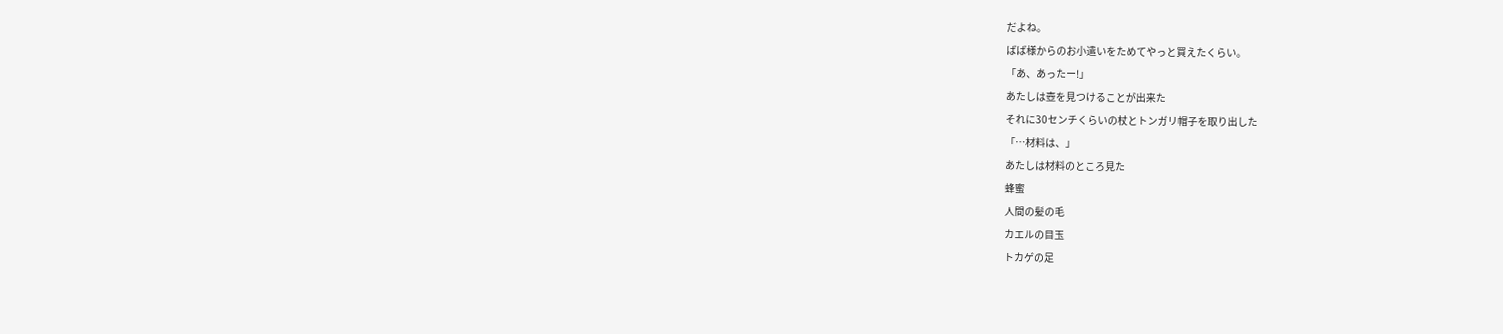だよね。
ばば様からのお小遣いをためてやっと買えたくらい。
「あ、あったー!」
あたしは壺を見つけることが出来た
それに30センチくらいの杖とトンガリ帽子を取り出した
「…材料は、」
あたしは材料のところ見た
蜂蜜
人間の髪の毛
カエルの目玉
トカゲの足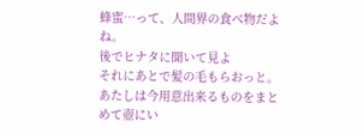蜂蜜…って、人間界の食べ物だよね。
後でヒナタに聞いて見よ
それにあとで髪の毛もらおっと。
あたしは今用意出来るものをまとめて壺にい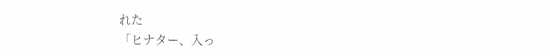れた
「ヒナター、入っ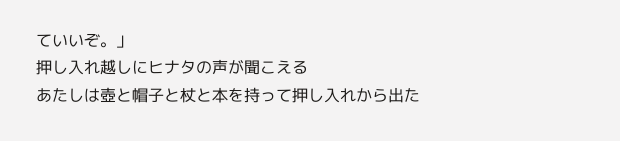ていいぞ。」
押し入れ越しにヒナタの声が聞こえる
あたしは壺と帽子と杖と本を持って押し入れから出た